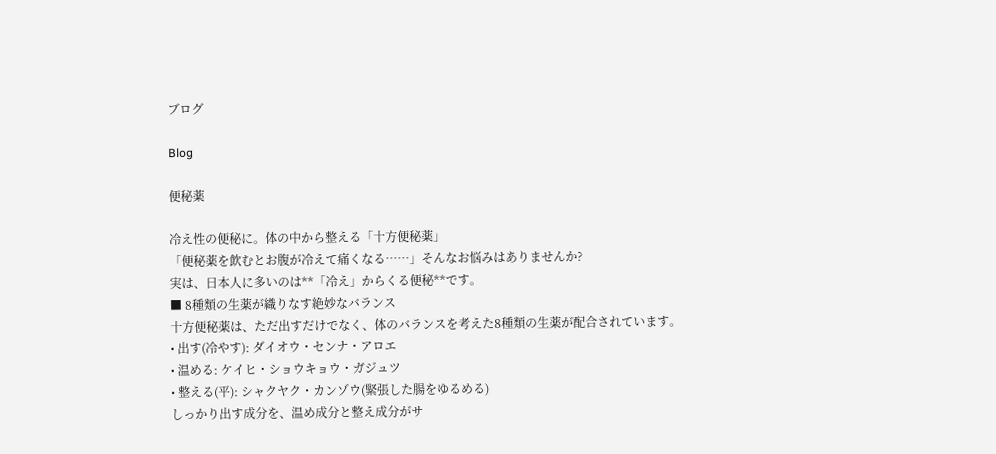ブログ

Blog

便秘薬

冷え性の便秘に。体の中から整える「十方便秘薬」
「便秘薬を飲むとお腹が冷えて痛くなる……」そんなお悩みはありませんか?
実は、日本人に多いのは**「冷え」からくる便秘**です。
■ 8種類の生薬が織りなす絶妙なバランス
十方便秘薬は、ただ出すだけでなく、体のバランスを考えた8種類の生薬が配合されています。
• 出す(冷やす): ダイオウ・センナ・アロエ
• 温める: ケイヒ・ショウキョウ・ガジュツ
• 整える(平): シャクヤク・カンゾウ(緊張した腸をゆるめる)
しっかり出す成分を、温め成分と整え成分がサ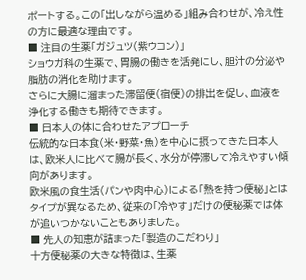ポートする。この「出しながら温める」組み合わせが、冷え性の方に最適な理由です。
■ 注目の生薬「ガジュツ(紫ウコン)」
ショウガ科の生薬で、胃腸の働きを活発にし、胆汁の分泌や脂肪の消化を助けます。
さらに大腸に溜まった滞留便(宿便)の排出を促し、血液を浄化する働きも期待できます。
■ 日本人の体に合わせたアプローチ
伝統的な日本食(米・野菜・魚)を中心に摂ってきた日本人は、欧米人に比べて腸が長く、水分が停滞して冷えやすい傾向があります。
欧米風の食生活(パンや肉中心)による「熱を持つ便秘」とはタイプが異なるため、従来の「冷やす」だけの便秘薬では体が追いつかないこともありました。
■ 先人の知恵が詰まった「製造のこだわり」
十方便秘薬の大きな特徴は、生薬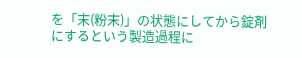を「末(粉末)」の状態にしてから錠剤にするという製造過程に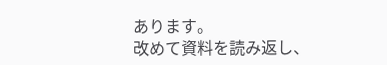あります。
改めて資料を読み返し、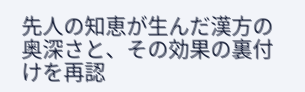先人の知恵が生んだ漢方の奥深さと、その効果の裏付けを再認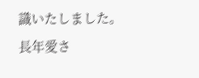識いたしました。
長年愛さ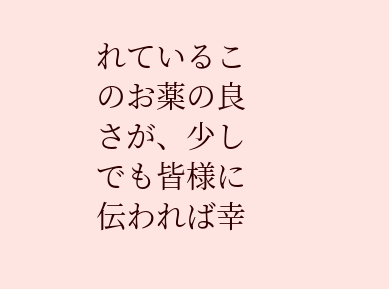れているこのお薬の良さが、少しでも皆様に伝われば幸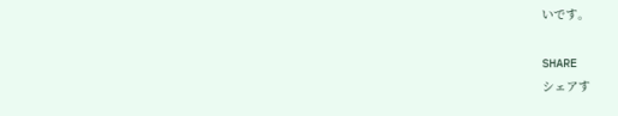いです。

SHARE
シェアす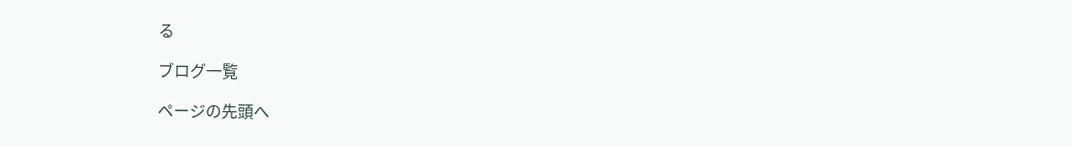る

ブログ一覧

ページの先頭へ